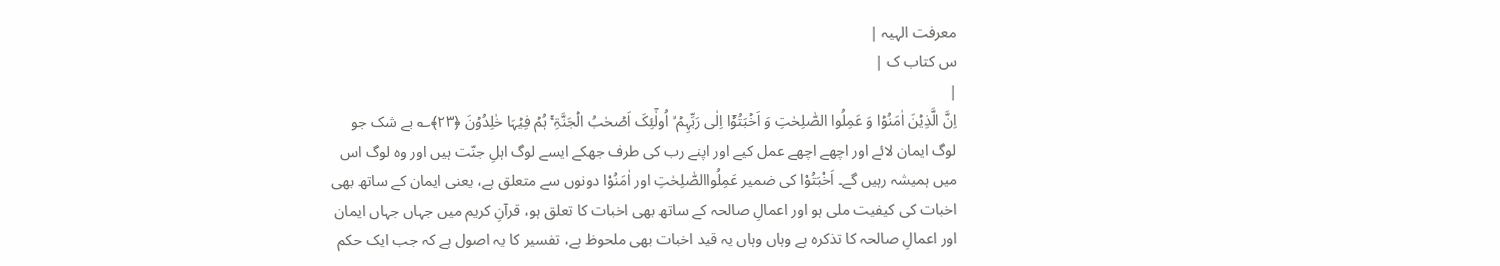معرفت الہیہ |
س کتاب ک |
|
اِنَّ الَّذِیۡنَ اٰمَنُوۡا وَ عَمِلُوا الصّٰلِحٰتِ وَ اَخۡبَتُوۡۤا اِلٰی رَبِّہِمۡ ۙ اُولٰٓئِکَ اَصۡحٰبُ الۡجَنَّۃِ ۚ ہُمۡ فِیۡہَا خٰلِدُوۡنَ ﴿۲۳﴾؎ بے شک جو لوگ ایمان لائے اور اچھے اچھے عمل کیے اور اپنے رب کی طرف جھکے ایسے لوگ اہلِ جنّت ہیں اور وہ لوگ اس میں ہمیشہ رہیں گے۔ اَخْبَتُوْا کی ضمیر عَمِلُواالصّٰلِحٰتِ اور اٰمَنُوْا دونوں سے متعلق ہے، یعنی ایمان کے ساتھ بھی اخبات کی کیفیت ملی ہو اور اعمالِ صالحہ کے ساتھ بھی اخبات کا تعلق ہو، قرآنِ کریم میں جہاں جہاں ایمان اور اعمالِ صالحہ کا تذکرہ ہے وہاں وہاں یہ قید اخبات بھی ملحوظ ہے، تفسیر کا یہ اصول ہے کہ جب ایک حکم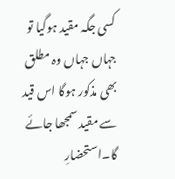کسی جگہ مقید ہوگیا تو جہاں جہاں وہ مطلق بھی مذکور ہوگا اس قید سے مقید سمجھا جائے گا۔استحضارِ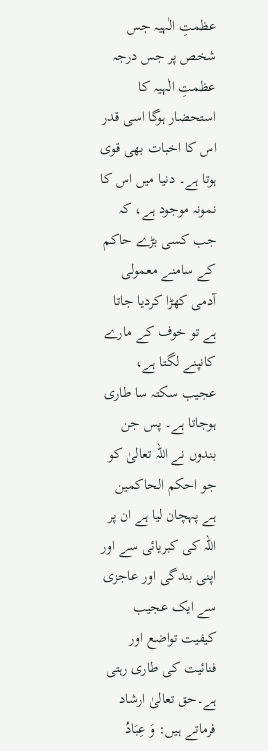عظمتِ الٰہیہ جس شخص پر جس درجہ عظمتِ الٰہیہ کا استحضار ہوگا اسی قدر اس کا اخبات بھی قوی ہوتا ہے۔ دنیا میں اس کا نمونہ موجود ہے، کہ جب کسی بڑے حاکم کے سامنے معمولی آدمی کھڑا کردیا جاتا ہے تو خوف کے مارے کانپنے لگتا ہے، عجیب سکتہ سا طاری ہوجاتا ہے۔ پس جن بندوں نے اللہ تعالیٰ کو جو احکم الحاکمین ہے پہچان لیا ہے ان پر اللہ کی کبریائی سے اور اپنی بندگی اور عاجزی سے ایک عجیب کیفیت تواضع اور فنائیت کی طاری رہتی ہے۔حق تعالیٰ ارشاد فرماتے ہیں: وَ عِبَادُ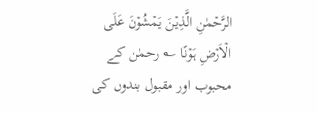الرَّحۡمٰنِ الَّذِیۡنَ یَمۡشُوۡنَ عَلَی الۡاَرۡضِ ہَوۡنًا ؎ رحمٰن کے محبوب اور مقبول بندوں کی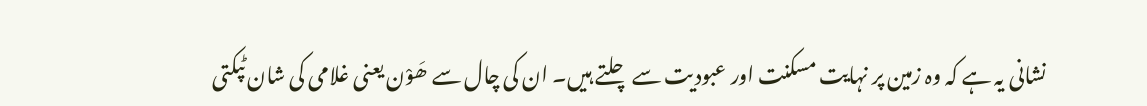نشانی یہ ہے کہ وہ زمین پر نہایت مسکنت اور عبودیت سے چلتے ہیں۔ ان کی چال سے ھَوْن یعنی غلامی کی شان ٹپکتی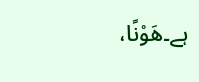ہے۔ھَوْنًا،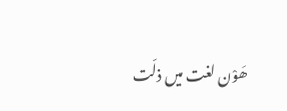ھَوْن لغت میں ذلّت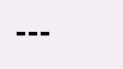---